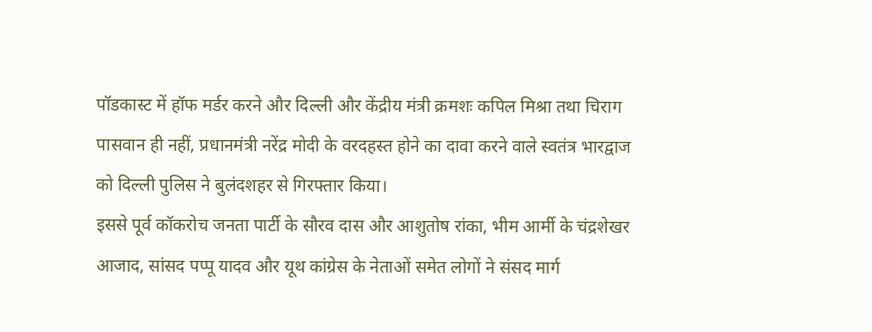पॉडकास्ट में हॉफ मर्डर करने और दिल्ली और केंद्रीय मंत्री क्रमशः कपिल मिश्रा तथा चिराग पासवान ही नहीं, प्रधानमंत्री नरेंद्र मोदी के वरदहस्त होने का दावा करने वाले स्वतंत्र भारद्वाज को दिल्ली पुलिस ने बुलंदशहर से गिरफ्तार किया।
इससे पूर्व कॉकरोच जनता पार्टी के सौरव दास और आशुतोष रांका, भीम आर्मी के चंद्रशेखर आजाद, सांसद पप्पू यादव और यूथ कांग्रेस के नेताओं समेत लोगों ने संसद मार्ग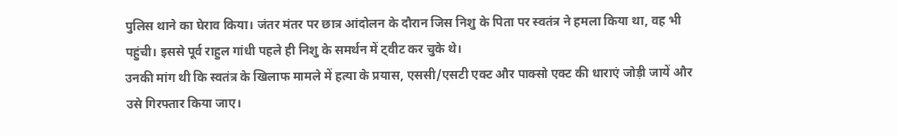पुलिस थाने का घेराव किया। जंतर मंतर पर छात्र आंदोलन के दौरान जिस निशु के पिता पर स्वतंत्र ने हमला किया था, वह भी पहुंची। इससे पूर्व राहुल गांधी पहले ही निशु के समर्थन में ट्वीट कर चुके थे।
उनकी मांग थी कि स्वतंत्र के खिलाफ मामले में हत्या के प्रयास, एससी/एसटी एक्ट और पाक्सो एक्ट की धाराएं जोड़ी जायें और उसे गिरफ्तार किया जाए।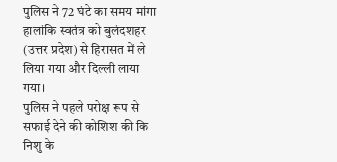पुलिस ने 72 घंटे का समय मांगा हालांकि स्वतंत्र को बुलंदशहर (उत्तर प्रदेश) से हिरासत में ले लिया गया और दिल्ली लाया गया।
पुलिस ने पहले परोक्ष रूप से सफाई देने की कोशिश की कि निशु के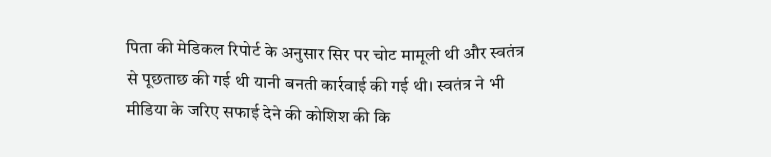पिता की मेडिकल रिपोर्ट के अनुसार सिर पर चोट मामूली थी और स्वतंत्र से पूछताछ की गई थी यानी बनती कार्रवाई की गई थी। स्वतंत्र ने भी मीडिया के जरिए सफाई देने की कोशिश की कि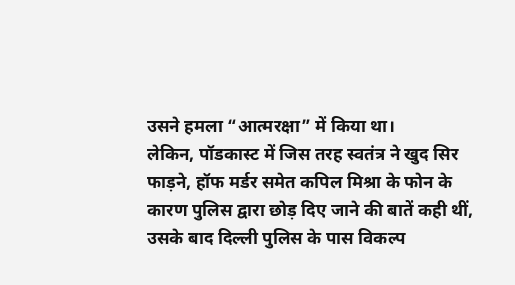उसने हमला “आत्मरक्षा” में किया था।
लेकिन, पॉडकास्ट में जिस तरह स्वतंत्र ने खुद सिर फाड़ने, हॉफ मर्डर समेत कपिल मिश्रा के फोन के कारण पुलिस द्वारा छोड़ दिए जाने की बातें कही थीं, उसके बाद दिल्ली पुलिस के पास विकल्प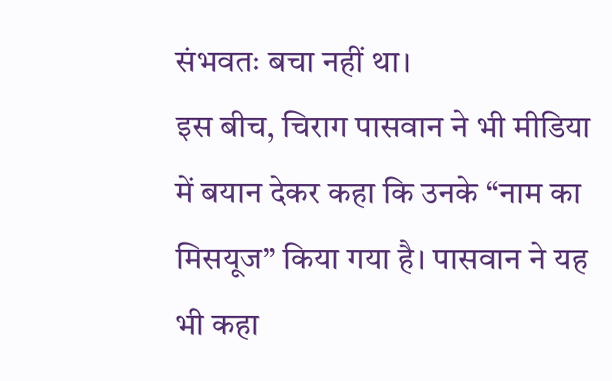संभवतः बचा नहीं था।
इस बीच, चिराग पासवान ने भी मीडिया में बयान देकर कहा कि उनके “नाम का मिसयूज” किया गया है। पासवान ने यह भी कहा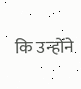कि उन्होंने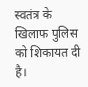स्वतंत्र के खिलाफ पुलिस को शिकायत दी है।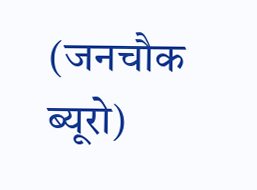(जनचौक ब्यूरो)